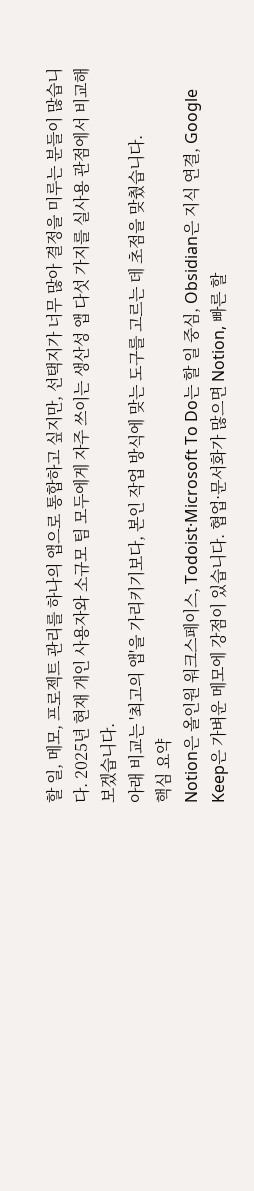할 일, 메모, 프로젝트 관리를 하나의 앱으로 통합하고 싶지만, 선택지가 너무 많아 결정을 미루는 분들이 많습니다. 2025년 현재 개인 사용자와 소규모 팀 모두에게 자주 쓰이는 생산성 앱 다섯 가지를 실사용 관점에서 비교해 보겠습니다.
아래 비교는 '최고의 앱'을 가리키기보다, 본인 작업 방식에 맞는 도구를 고르는 데 초점을 맞췄습니다.
핵심 요약
Notion은 올인원 워크스페이스, Todoist·Microsoft To Do는 할 일 중심, Obsidian은 지식 연결, Google Keep은 가벼운 메모에 강점이 있습니다. 협업·문서화가 많으면 Notion, 빠른 할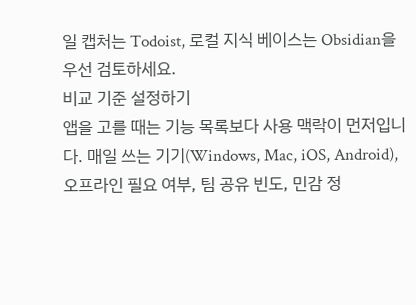일 캡처는 Todoist, 로컬 지식 베이스는 Obsidian을 우선 검토하세요.
비교 기준 설정하기
앱을 고를 때는 기능 목록보다 사용 맥락이 먼저입니다. 매일 쓰는 기기(Windows, Mac, iOS, Android), 오프라인 필요 여부, 팀 공유 빈도, 민감 정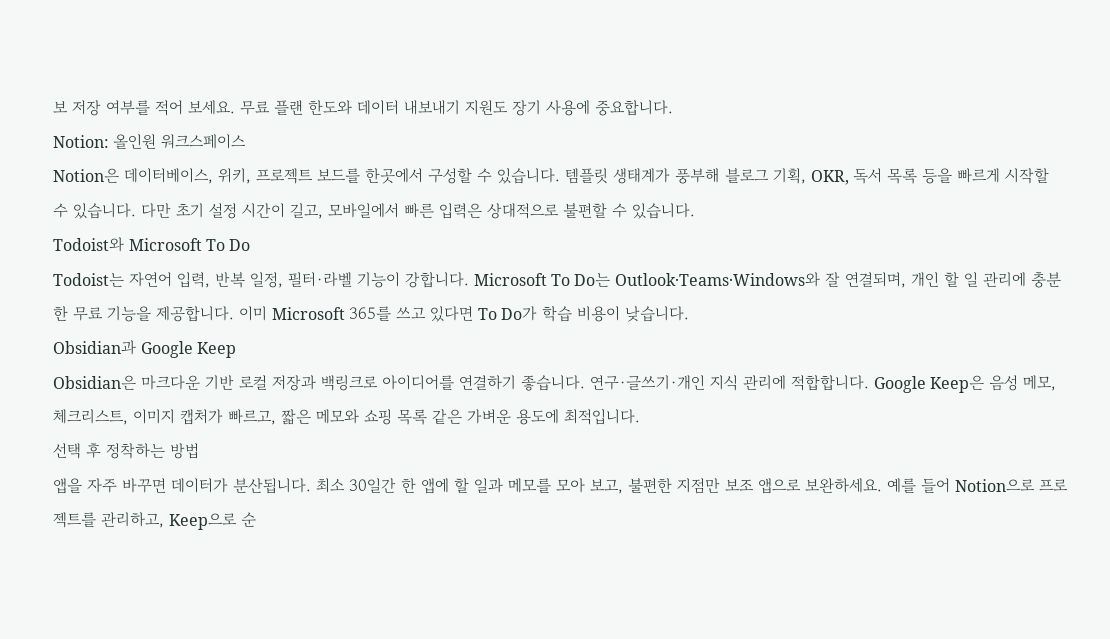보 저장 여부를 적어 보세요. 무료 플랜 한도와 데이터 내보내기 지원도 장기 사용에 중요합니다.
Notion: 올인원 워크스페이스
Notion은 데이터베이스, 위키, 프로젝트 보드를 한곳에서 구성할 수 있습니다. 템플릿 생태계가 풍부해 블로그 기획, OKR, 독서 목록 등을 빠르게 시작할 수 있습니다. 다만 초기 설정 시간이 길고, 모바일에서 빠른 입력은 상대적으로 불편할 수 있습니다.
Todoist와 Microsoft To Do
Todoist는 자연어 입력, 반복 일정, 필터·라벨 기능이 강합니다. Microsoft To Do는 Outlook·Teams·Windows와 잘 연결되며, 개인 할 일 관리에 충분한 무료 기능을 제공합니다. 이미 Microsoft 365를 쓰고 있다면 To Do가 학습 비용이 낮습니다.
Obsidian과 Google Keep
Obsidian은 마크다운 기반 로컬 저장과 백링크로 아이디어를 연결하기 좋습니다. 연구·글쓰기·개인 지식 관리에 적합합니다. Google Keep은 음성 메모, 체크리스트, 이미지 캡처가 빠르고, 짧은 메모와 쇼핑 목록 같은 가벼운 용도에 최적입니다.
선택 후 정착하는 방법
앱을 자주 바꾸면 데이터가 분산됩니다. 최소 30일간 한 앱에 할 일과 메모를 모아 보고, 불편한 지점만 보조 앱으로 보완하세요. 예를 들어 Notion으로 프로젝트를 관리하고, Keep으로 순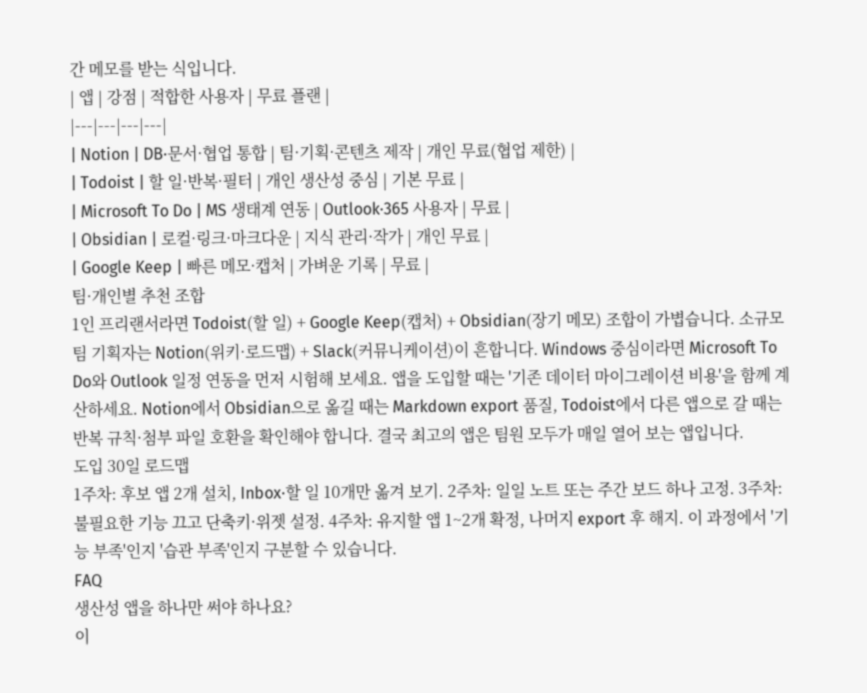간 메모를 받는 식입니다.
| 앱 | 강점 | 적합한 사용자 | 무료 플랜 |
|---|---|---|---|
| Notion | DB·문서·협업 통합 | 팀·기획·콘텐츠 제작 | 개인 무료(협업 제한) |
| Todoist | 할 일·반복·필터 | 개인 생산성 중심 | 기본 무료 |
| Microsoft To Do | MS 생태계 연동 | Outlook·365 사용자 | 무료 |
| Obsidian | 로컬·링크·마크다운 | 지식 관리·작가 | 개인 무료 |
| Google Keep | 빠른 메모·캡처 | 가벼운 기록 | 무료 |
팀·개인별 추천 조합
1인 프리랜서라면 Todoist(할 일) + Google Keep(캡처) + Obsidian(장기 메모) 조합이 가볍습니다. 소규모 팀 기획자는 Notion(위키·로드맵) + Slack(커뮤니케이션)이 흔합니다. Windows 중심이라면 Microsoft To Do와 Outlook 일정 연동을 먼저 시험해 보세요. 앱을 도입할 때는 '기존 데이터 마이그레이션 비용'을 함께 계산하세요. Notion에서 Obsidian으로 옮길 때는 Markdown export 품질, Todoist에서 다른 앱으로 갈 때는 반복 규칙·첨부 파일 호환을 확인해야 합니다. 결국 최고의 앱은 팀원 모두가 매일 열어 보는 앱입니다.
도입 30일 로드맵
1주차: 후보 앱 2개 설치, Inbox·할 일 10개만 옮겨 보기. 2주차: 일일 노트 또는 주간 보드 하나 고정. 3주차: 불필요한 기능 끄고 단축키·위젯 설정. 4주차: 유지할 앱 1~2개 확정, 나머지 export 후 해지. 이 과정에서 '기능 부족'인지 '습관 부족'인지 구분할 수 있습니다.
FAQ
생산성 앱을 하나만 써야 하나요?
이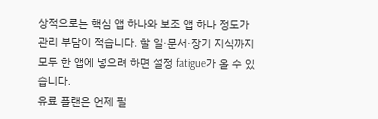상적으로는 핵심 앱 하나와 보조 앱 하나 정도가 관리 부담이 적습니다. 할 일·문서·장기 지식까지 모두 한 앱에 넣으려 하면 설정 fatigue가 올 수 있습니다.
유료 플랜은 언제 필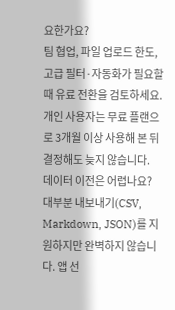요한가요?
팀 협업, 파일 업로드 한도, 고급 필터·자동화가 필요할 때 유료 전환을 검토하세요. 개인 사용자는 무료 플랜으로 3개월 이상 사용해 본 뒤 결정해도 늦지 않습니다.
데이터 이전은 어렵나요?
대부분 내보내기(CSV, Markdown, JSON)를 지원하지만 완벽하지 않습니다. 앱 선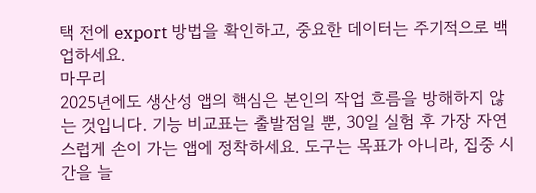택 전에 export 방법을 확인하고, 중요한 데이터는 주기적으로 백업하세요.
마무리
2025년에도 생산성 앱의 핵심은 본인의 작업 흐름을 방해하지 않는 것입니다. 기능 비교표는 출발점일 뿐, 30일 실험 후 가장 자연스럽게 손이 가는 앱에 정착하세요. 도구는 목표가 아니라, 집중 시간을 늘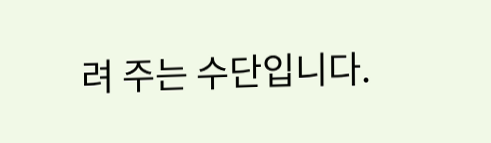려 주는 수단입니다.